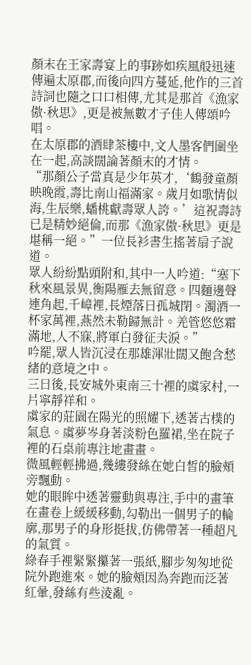顏末在王家壽宴上的事跡如疾風般迅速傳遍太原郡,而後向四方蔓延,他作的三首詩詞也隨之口口相傳,尤其是那首《漁家傲·秋思》,更是被無數才子佳人傳頌吟唱。
在太原郡的酒肆茶樓中,文人墨客們圍坐在一起,高談闊論著顏末的才情。
“那顏公子當真是少年英才,‘鶴發童顏映晚霞,壽比南山福滿家。歲月如歌情似海,生辰樂,蟠桃獻壽眾人誇。’這祝壽詩已是精妙絕倫,而那《漁家傲·秋思》更是堪稱一絕。”一位長衫書生搖著扇子說道。
眾人紛紛點頭附和,其中一人吟道:“塞下秋來風景異,衡陽雁去無留意。四麵邊聲連角起,千嶂裡,長煙落日孤城閉。濁酒一杯家萬裡,燕然未勒歸無計。羌管悠悠霜滿地,人不寐,將軍白發征夫淚。”
吟罷,眾人皆沉浸在那雄渾壯闊又飽含愁緒的意境之中。
三日後,長安城外東南三十裡的虞家村,一片寧靜祥和。
虞家的莊園在陽光的照耀下,透著古樸的氣息。虞夢岑身著淡粉色羅裙,坐在院子裡的石桌前專注地畫畫。
微風輕輕拂過,幾縷發絲在她白皙的臉頰旁飄動。
她的眼眸中透著靈動與專注,手中的畫筆在畫卷上緩緩移動,勾勒出一個男子的輪廓,那男子的身形挺拔,仿佛帶著一種超凡的氣質。
綠春手裡緊緊攥著一張紙,腳步匆匆地從院外跑進來。她的臉頰因為奔跑而泛著紅暈,發絲有些淩亂。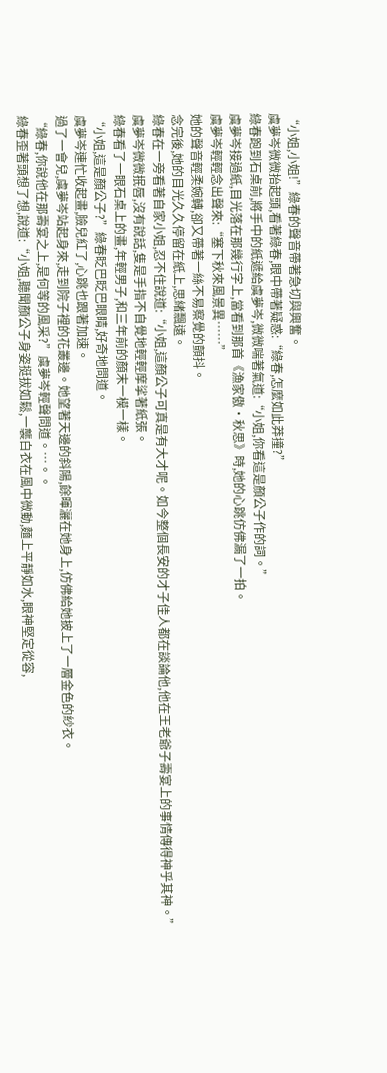“小姐,小姐!”綠春的聲音帶著急切與興奮。
虞夢岑微微抬起頭,看著綠春,眼中帶著疑惑:“綠春,怎麼如此莽撞?”
綠春跑到石桌前,將手中的紙遞給虞夢岑,微微喘著氣道:“小姐,你看這是顏公子作的詞。”
虞夢岑接過紙,目光落在那幾行字上,當看到那首《漁家傲·秋思》時,她的心跳仿佛漏了一拍。
虞夢岑輕輕念出聲來:“塞下秋來風景異……”
她的聲音輕柔婉轉,卻又帶著一絲不易察覺的顫抖。
念完後,她的目光久久停留在紙上,思緒飄遠。
綠春在一旁看著自家小姐,忍不住說道:“小姐,這顏公子可真是有大才呢。如今整個長安的才子佳人都在談論他,他在王老爺子壽宴上的事情傳得神乎其神。”
虞夢岑微微抿唇,沒有說話,隻是手指不自覺地輕輕摩挲著紙張。
綠春看了一眼石桌上的畫,年輕男子,和三年前的顏末一模一樣。
“小姐,這是顏公子?”綠春眨巴眨巴眼睛,好奇地問道。
虞夢岑連忙收起畫,臉兒紅了,心跳也跟著加速。
過了一會兒,虞夢岑站起身來,走到院子裡的花叢邊。她望著天邊的斜陽,餘暉灑在她身上,仿佛給她披上了一層金色的紗衣。
“綠春,你說他在那壽宴之上,是何等的風采?”虞夢岑輕聲問道。…。。
綠春歪著頭想了想,說道:“小姐,聽聞顏公子身姿挺拔如鬆,一襲白衣在風中微動,麵上平靜如水,眼神堅定從容,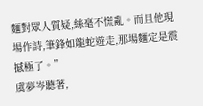麵對眾人質疑,絲毫不慌亂。而且他現場作詩,筆鋒如龍蛇遊走,那場麵定是震撼極了。”
虞夢岑聽著,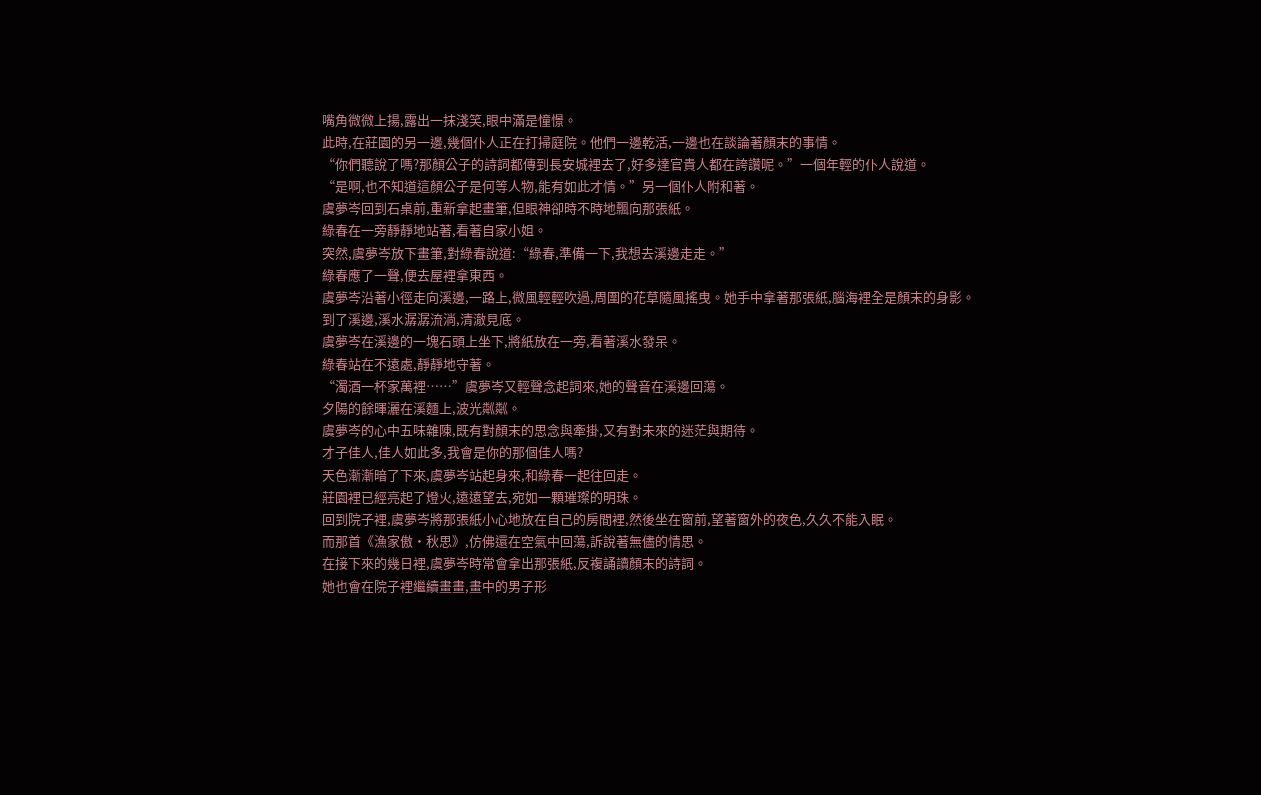嘴角微微上揚,露出一抹淺笑,眼中滿是憧憬。
此時,在莊園的另一邊,幾個仆人正在打掃庭院。他們一邊乾活,一邊也在談論著顏末的事情。
“你們聽說了嗎?那顏公子的詩詞都傳到長安城裡去了,好多達官貴人都在誇讚呢。”一個年輕的仆人說道。
“是啊,也不知道這顏公子是何等人物,能有如此才情。”另一個仆人附和著。
虞夢岑回到石桌前,重新拿起畫筆,但眼神卻時不時地飄向那張紙。
綠春在一旁靜靜地站著,看著自家小姐。
突然,虞夢岑放下畫筆,對綠春說道:“綠春,準備一下,我想去溪邊走走。”
綠春應了一聲,便去屋裡拿東西。
虞夢岑沿著小徑走向溪邊,一路上,微風輕輕吹過,周圍的花草隨風搖曳。她手中拿著那張紙,腦海裡全是顏末的身影。
到了溪邊,溪水潺潺流淌,清澈見底。
虞夢岑在溪邊的一塊石頭上坐下,將紙放在一旁,看著溪水發呆。
綠春站在不遠處,靜靜地守著。
“濁酒一杯家萬裡……”虞夢岑又輕聲念起詞來,她的聲音在溪邊回蕩。
夕陽的餘暉灑在溪麵上,波光粼粼。
虞夢岑的心中五味雜陳,既有對顏末的思念與牽掛,又有對未來的迷茫與期待。
才子佳人,佳人如此多,我會是你的那個佳人嗎?
天色漸漸暗了下來,虞夢岑站起身來,和綠春一起往回走。
莊園裡已經亮起了燈火,遠遠望去,宛如一顆璀璨的明珠。
回到院子裡,虞夢岑將那張紙小心地放在自己的房間裡,然後坐在窗前,望著窗外的夜色,久久不能入眠。
而那首《漁家傲·秋思》,仿佛還在空氣中回蕩,訴說著無儘的情思。
在接下來的幾日裡,虞夢岑時常會拿出那張紙,反複誦讀顏末的詩詞。
她也會在院子裡繼續畫畫,畫中的男子形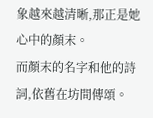象越來越清晰,那正是她心中的顏末。
而顏末的名字和他的詩詞,依舊在坊間傳頌。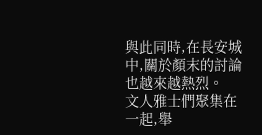與此同時,在長安城中,關於顏末的討論也越來越熱烈。
文人雅士們聚集在一起,舉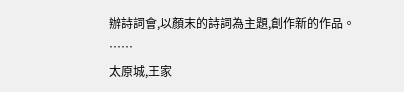辦詩詞會,以顏末的詩詞為主題,創作新的作品。
……
太原城,王家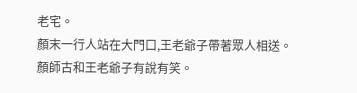老宅。
顏末一行人站在大門口,王老爺子帶著眾人相送。
顏師古和王老爺子有說有笑。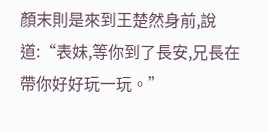顏末則是來到王楚然身前,說道:“表妹,等你到了長安,兄長在帶你好好玩一玩。”